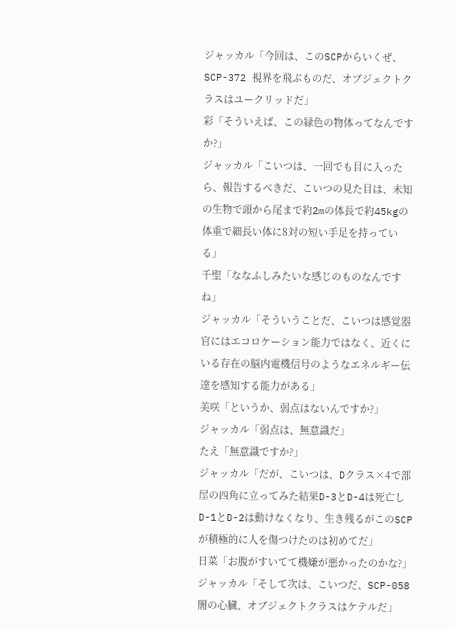ジャッカル「今回は、このSCPからいくぜ、SCP-372 視界を飛ぶものだ、オブジェクトクラスはユークリッドだ」
彩「そういえば、この緑色の物体ってなんですか?」
ジャッカル「こいつは、一回でも目に入ったら、報告するべきだ、こいつの見た目は、未知の生物で頭から尾まで約2mの体長で約45kgの体重で細長い体に8対の短い手足を持っている」
千聖「ななふしみたいな感じのものなんですね」
ジャッカル「そういうことだ、こいつは感覚器官にはエコロケーション能力ではなく、近くにいる存在の脳内電機信号のようなエネルギー伝達を感知する能力がある」
美咲「というか、弱点はないんですか?」
ジャッカル「弱点は、無意識だ」
たえ「無意識ですか?」
ジャッカル「だが、こいつは、Dクラス×4で部屋の四角に立ってみた結果D-3とD-4は死亡しD-1とD-2は動けなくなり、生き残るがこのSCPが積極的に人を傷つけたのは初めてだ」
日菜「お腹がすいてて機嫌が悪かったのかな?」
ジャッカル「そして次は、こいつだ、SCP-058 闇の心臓、オブジェクトクラスはケテルだ」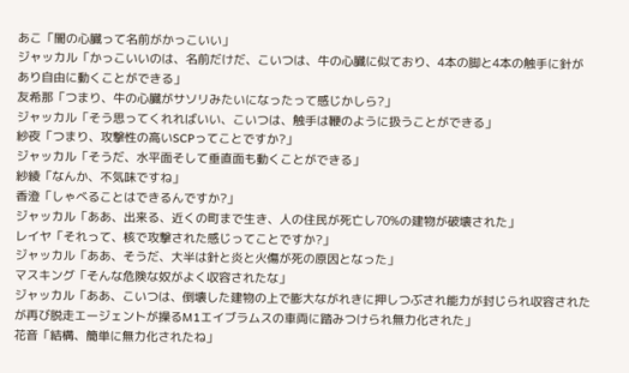あこ「闇の心臓って名前がかっこいい」
ジャッカル「かっこいいのは、名前だけだ、こいつは、牛の心臓に似ており、4本の脚と4本の触手に針があり自由に動くことができる」
友希那「つまり、牛の心臓がサソリみたいになったって感じかしら?」
ジャッカル「そう思ってくれればいい、こいつは、触手は鞭のように扱うことができる」
紗夜「つまり、攻撃性の高いSCPってことですか?」
ジャッカル「そうだ、水平面そして垂直面も動くことができる」
紗綾「なんか、不気味ですね」
香澄「しゃべることはできるんですか?」
ジャッカル「ああ、出来る、近くの町まで生き、人の住民が死亡し70%の建物が破壊された」
レイヤ「それって、核で攻撃された感じってことですか?」
ジャッカル「ああ、そうだ、大半は針と炎と火傷が死の原因となった」
マスキング「そんな危険な奴がよく収容されたな」
ジャッカル「ああ、こいつは、倒壊した建物の上で膨大ながれきに押しつぶされ能力が封じられ収容されたが再び脱走エージェントが操るM1エイブラムスの車両に踏みつけられ無力化された」
花音「結構、簡単に無力化されたね」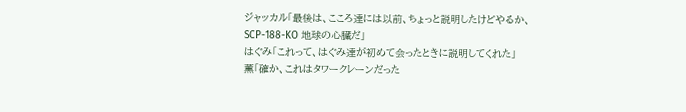ジャッカル「最後は、こころ達には以前、ちょっと説明したけどやるか、SCP-188-KO 地球の心臓だ」
はぐみ「これって、はぐみ達が初めて会ったときに説明してくれた」
薫「確か、これはタワークレーンだった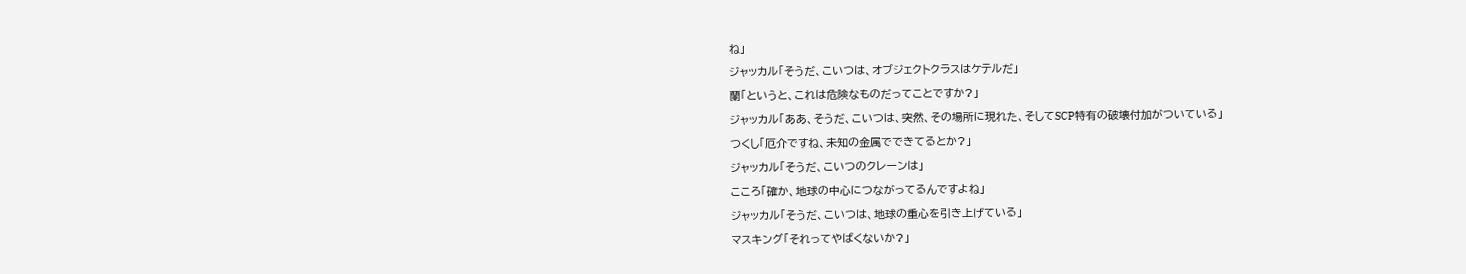ね」
ジャッカル「そうだ、こいつは、オブジェクトクラスはケテルだ」
蘭「というと、これは危険なものだってことですか?」
ジャッカル「ああ、そうだ、こいつは、突然、その場所に現れた、そしてSCP特有の破壊付加がついている」
つくし「厄介ですね、未知の金属でできてるとか?」
ジャッカル「そうだ、こいつのクレーンは」
こころ「確か、地球の中心につながってるんですよね」
ジャッカル「そうだ、こいつは、地球の重心を引き上げている」
マスキング「それってやばくないか?」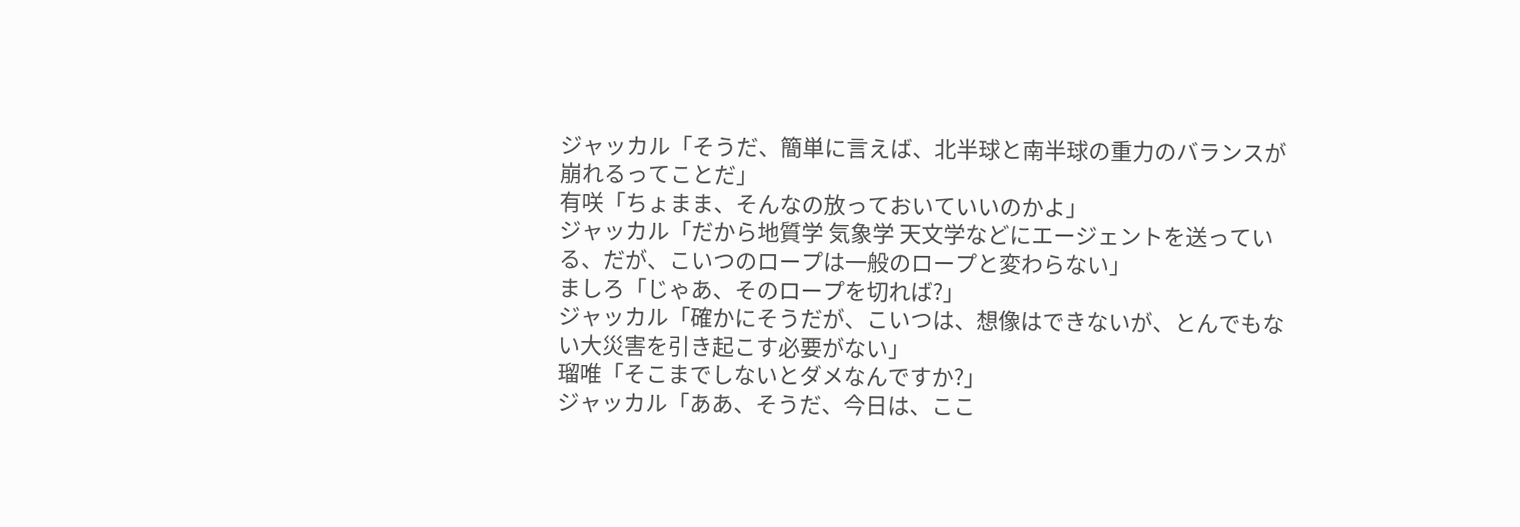ジャッカル「そうだ、簡単に言えば、北半球と南半球の重力のバランスが崩れるってことだ」
有咲「ちょまま、そんなの放っておいていいのかよ」
ジャッカル「だから地質学 気象学 天文学などにエージェントを送っている、だが、こいつのロープは一般のロープと変わらない」
ましろ「じゃあ、そのロープを切れば?」
ジャッカル「確かにそうだが、こいつは、想像はできないが、とんでもない大災害を引き起こす必要がない」
瑠唯「そこまでしないとダメなんですか?」
ジャッカル「ああ、そうだ、今日は、ここ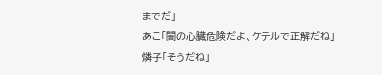までだ」
あこ「闇の心臓危険だよ、ケテルで正解だね」
燐子「そうだね」